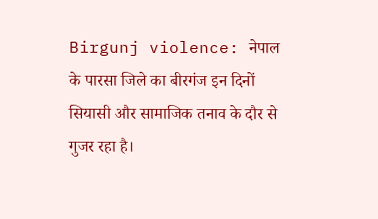Birgunj violence: नेपाल के पारसा जिले का बीरगंज इन दिनों सियासी और सामाजिक तनाव के दौर से गुजर रहा है।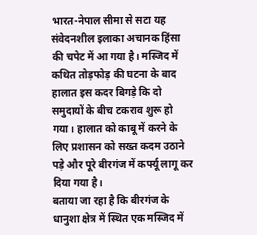भारत-नेपाल सीमा से सटा यह संवेदनशील इलाका अचानक हिंसा की चपेट में आ गया है। मस्जिद में कथित तोड़फोड़ की घटना के बाद हालात इस कदर बिगड़े कि दो समुदायों के बीच टकराव शुरू हो गया। हालात को काबू में करने के लिए प्रशासन को सख्त कदम उठाने पड़े और पूरे बीरगंज में कर्फ्यू लागू कर दिया गया है।
बताया जा रहा है कि बीरगंज के धानुशा क्षेत्र में स्थित एक मस्जिद में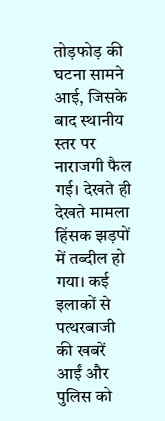तोड़फोड़ की घटना सामने आई, जिसके बाद स्थानीय स्तर पर नाराजगी फैल गई। देखते ही देखते मामला हिंसक झड़पों में तब्दील हो गया। कई इलाकों से पत्थरबाजी की खबरें आईं और पुलिस को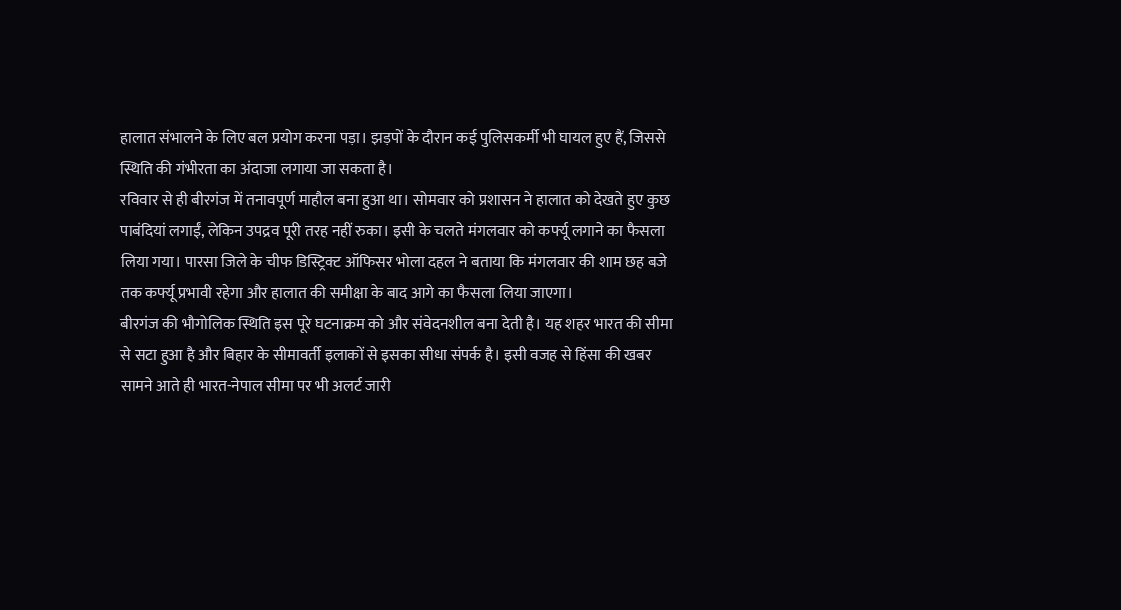हालात संभालने के लिए बल प्रयोग करना पड़ा। झड़पों के दौरान कई पुलिसकर्मी भी घायल हुए हैं, जिससे स्थिति की गंभीरता का अंदाजा लगाया जा सकता है।
रविवार से ही बीरगंज में तनावपूर्ण माहौल बना हुआ था। सोमवार को प्रशासन ने हालात को देखते हुए कुछ पाबंदियां लगाईं, लेकिन उपद्रव पूरी तरह नहीं रुका। इसी के चलते मंगलवार को कर्फ्यू लगाने का फैसला लिया गया। पारसा जिले के चीफ डिस्ट्रिक्ट ऑफिसर भोला दहल ने बताया कि मंगलवार की शाम छह बजे तक कर्फ्यू प्रभावी रहेगा और हालात की समीक्षा के बाद आगे का फैसला लिया जाएगा।
बीरगंज की भौगोलिक स्थिति इस पूरे घटनाक्रम को और संवेदनशील बना देती है। यह शहर भारत की सीमा से सटा हुआ है और बिहार के सीमावर्ती इलाकों से इसका सीधा संपर्क है। इसी वजह से हिंसा की खबर सामने आते ही भारत-नेपाल सीमा पर भी अलर्ट जारी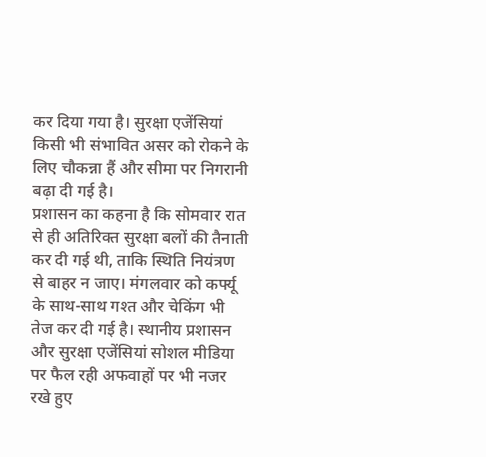कर दिया गया है। सुरक्षा एजेंसियां किसी भी संभावित असर को रोकने के लिए चौकन्ना हैं और सीमा पर निगरानी बढ़ा दी गई है।
प्रशासन का कहना है कि सोमवार रात से ही अतिरिक्त सुरक्षा बलों की तैनाती कर दी गई थी, ताकि स्थिति नियंत्रण से बाहर न जाए। मंगलवार को कर्फ्यू के साथ-साथ गश्त और चेकिंग भी तेज कर दी गई है। स्थानीय प्रशासन और सुरक्षा एजेंसियां सोशल मीडिया पर फैल रही अफवाहों पर भी नजर रखे हुए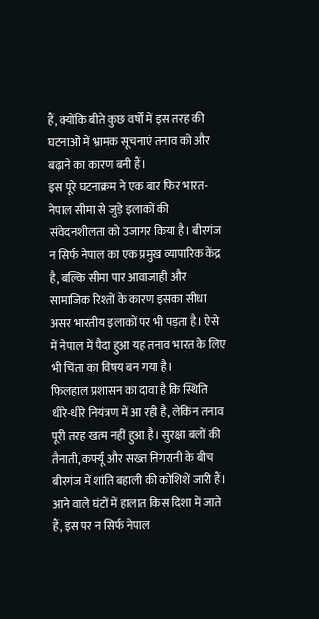हैं, क्योंकि बीते कुछ वर्षों में इस तरह की घटनाओं में भ्रामक सूचनाएं तनाव को और बढ़ाने का कारण बनी हैं।
इस पूरे घटनाक्रम ने एक बार फिर भारत-नेपाल सीमा से जुड़े इलाकों की संवेदनशीलता को उजागर किया है। बीरगंज न सिर्फ नेपाल का एक प्रमुख व्यापारिक केंद्र है, बल्कि सीमा पार आवाजाही और सामाजिक रिश्तों के कारण इसका सीधा असर भारतीय इलाकों पर भी पड़ता है। ऐसे में नेपाल में पैदा हुआ यह तनाव भारत के लिए भी चिंता का विषय बन गया है।
फिलहाल प्रशासन का दावा है कि स्थिति धीरे-धीरे नियंत्रण में आ रही है, लेकिन तनाव पूरी तरह खत्म नहीं हुआ है। सुरक्षा बलों की तैनाती, कर्फ्यू और सख्त निगरानी के बीच बीरगंज में शांति बहाली की कोशिशें जारी हैं। आने वाले घंटों में हालात किस दिशा में जाते हैं, इस पर न सिर्फ नेपाल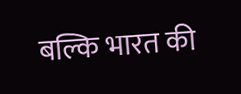बल्कि भारत की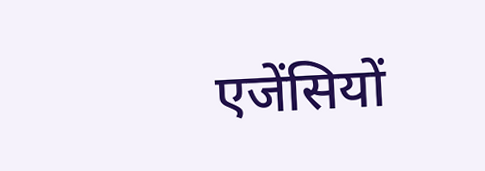एजेंसियों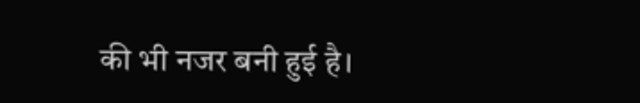की भी नजर बनी हुई है।